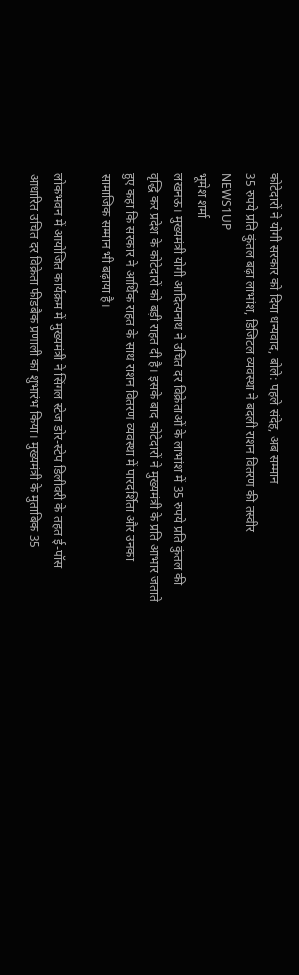कोटेदारों ने योगी सरकार को दिया धन्यवाद, बोले: पहले संदेह, अब सम्मान
35 रुपये प्रति कुंतल बढ़ा लाभांश, डिजिटल व्यवस्था ने बदली राशन वितरण की तस्वीर
NEWS1UP
भूमेश शर्मा
लखनऊ। मुख्यमंत्री योगी आदित्यनाथ ने उचित दर विक्रेताओं के लाभांश में 35 रुपये प्रति कुंतल की वृद्धि कर प्रदेश के कोटेदारों को बड़ी राहत दी है। इसके बाद कोटेदारों ने मुख्यमंत्री के प्रति आभार जताते हुए कहा कि सरकार ने आर्थिक राहत के साथ राशन वितरण व्यवस्था में पारदर्शिता और उनका सामाजिक सम्मान भी बढ़ाया है।

लोकभवन में आयोजित कार्यक्रम में मुख्यमंत्री ने सिंगल स्टेज डोर-स्टेप डिलीवरी के तहत ई-पॉस आधारित उचित दर विक्रेता फीडबैक प्रणाली का शुभारंभ किया। मुख्यमंत्री के मुताबिक 35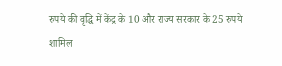रुपये की वृद्धि में केंद्र के 10 और राज्य सरकार के 25 रुपये शामिल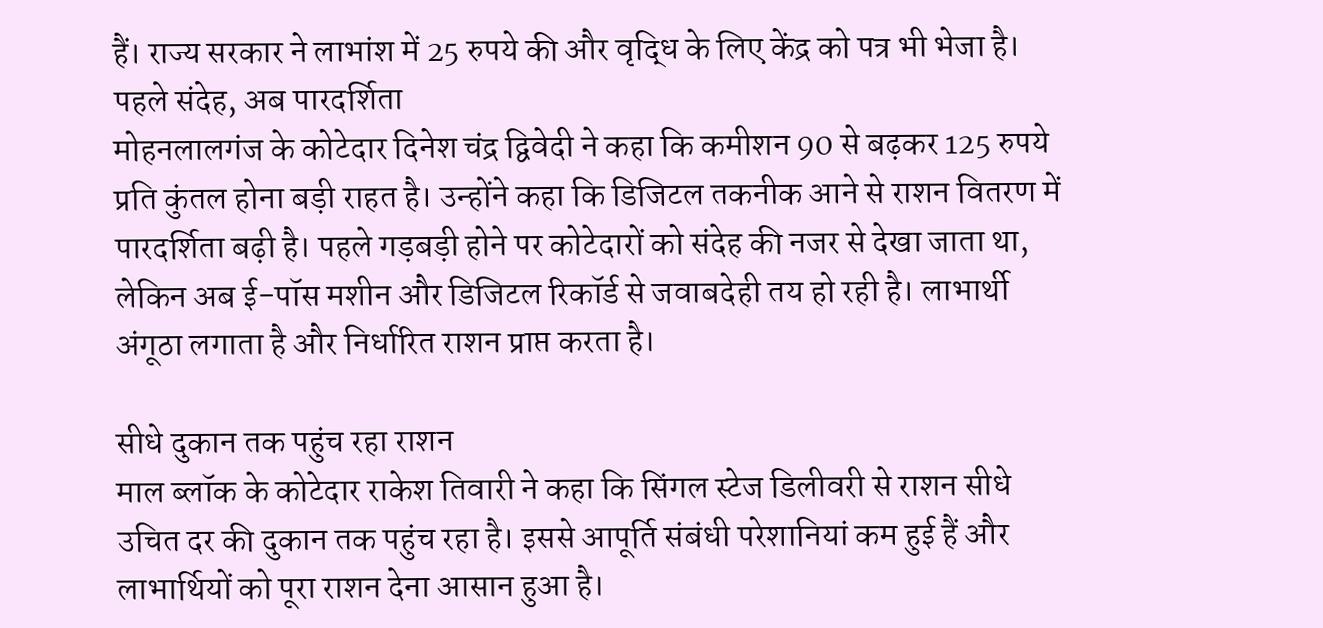हैं। राज्य सरकार ने लाभांश में 25 रुपये की और वृद्धि के लिए केंद्र को पत्र भी भेजा है।
पहले संदेह, अब पारदर्शिता
मोहनलालगंज के कोटेदार दिनेश चंद्र द्विवेदी ने कहा कि कमीशन 90 से बढ़कर 125 रुपये प्रति कुंतल होना बड़ी राहत है। उन्होंने कहा कि डिजिटल तकनीक आने से राशन वितरण में पारदर्शिता बढ़ी है। पहले गड़बड़ी होने पर कोटेदारों को संदेह की नजर से देखा जाता था, लेकिन अब ई-पॉस मशीन और डिजिटल रिकॉर्ड से जवाबदेही तय हो रही है। लाभार्थी अंगूठा लगाता है और निर्धारित राशन प्राप्त करता है।

सीधे दुकान तक पहुंच रहा राशन
माल ब्लॉक के कोटेदार राकेश तिवारी ने कहा कि सिंगल स्टेज डिलीवरी से राशन सीधे उचित दर की दुकान तक पहुंच रहा है। इससे आपूर्ति संबंधी परेशानियां कम हुई हैं और लाभार्थियों को पूरा राशन देना आसान हुआ है।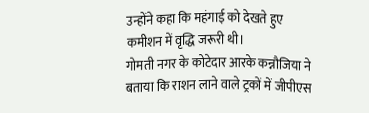उन्होंने कहा कि महंगाई को देखते हुए कमीशन में वृद्धि जरूरी थी।
गोमती नगर के कोटेदार आरके कन्नौजिया ने बताया कि राशन लाने वाले ट्रकों में जीपीएस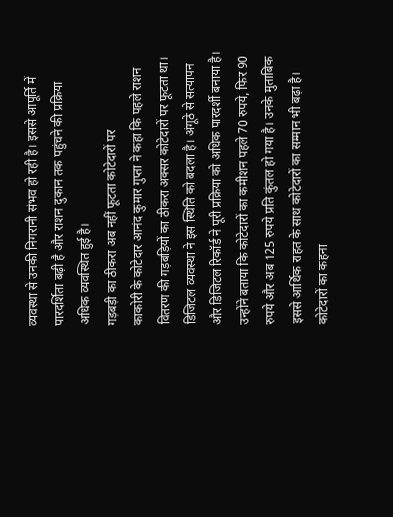व्यवस्था से उनकी निगरानी संभव हो रही है। इससे आपूर्ति में पारदर्शिता बढ़ी है और राशन दुकान तक पहुंचने की प्रक्रिया अधिक व्यवस्थित हुई है।
गड़बड़ी का ठीकरा अब नहीं फूटता कोटेदारों पर
काकोरी के कोटेदार आनंद कुमार गुप्ता ने कहा कि पहले राशन वितरण की गड़बड़ियों का ठीकरा अक्सर कोटेदारों पर फूटता था। डिजिटल व्यवस्था ने इस स्थिति को बदला है। अंगूठे से सत्यापन और डिजिटल रिकॉर्ड ने पूरी प्रक्रिया को अधिक पारदर्शी बनाया है।
उन्होंने बताया कि कोटेदारों का कमीशन पहले 70 रुपये, फिर 90 रुपये और अब 125 रुपये प्रति कुंतल हो गया है। उनके मुताबिक इससे आर्थिक राहत के साथ कोटेदारों का सम्मान भी बढ़ा है।
कोटेदारों का कहना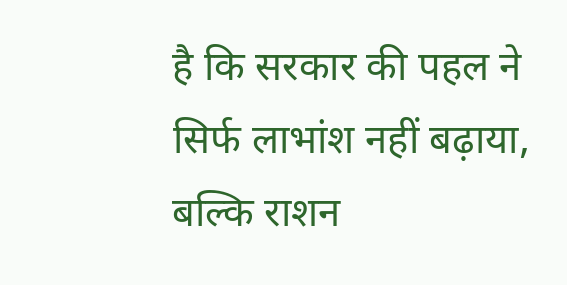है कि सरकार की पहल ने सिर्फ लाभांश नहीं बढ़ाया, बल्कि राशन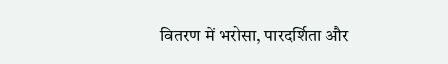वितरण में भरोसा, पारदर्शिता और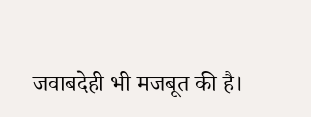जवाबदेही भी मजबूत की है।